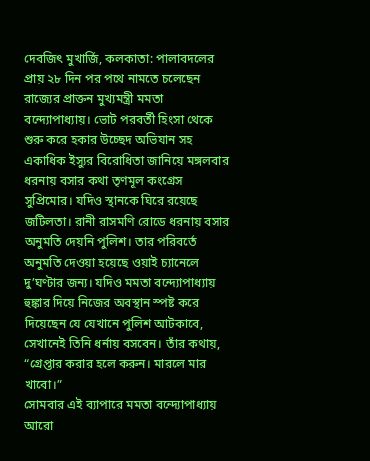দেবজিৎ মুখার্জি, কলকাতা: পালাবদলের প্রায় ২৮ দিন পর পথে নামতে চলেছেন রাজ্যের প্রাক্তন মুখ্যমন্ত্রী মমতা বন্দ্যোপাধ্যায়। ভোট পরবর্তী হিংসা থেকে শুরু করে হকার উচ্ছেদ অভিযান সহ একাধিক ইস্যুর বিরোধিতা জানিয়ে মঙ্গলবার ধরনায় বসার কথা তৃণমূল কংগ্রেস সুপ্রিমোর। যদিও স্থানকে ঘিরে রয়েছে জটিলতা। রানী রাসমণি রোডে ধরনায় বসার অনুমতি দেয়নি পুলিশ। তার পরিবর্তে অনুমতি দেওয়া হয়েছে ওয়াই চ্যানেলে দু’ঘণ্টার জন্য। যদিও মমতা বন্দ্যোপাধ্যায় হুঙ্কার দিয়ে নিজের অবস্থান স্পষ্ট করে দিয়েছেন যে যেখানে পুলিশ আটকাবে, সেখানেই তিনি ধর্নায় বসবেন। তাঁর কথায়, “গ্রেপ্তার করার হলে করুন। মারলে মার খাবো।”
সোমবার এই ব্যাপারে মমতা বন্দ্যোপাধ্যায় আরো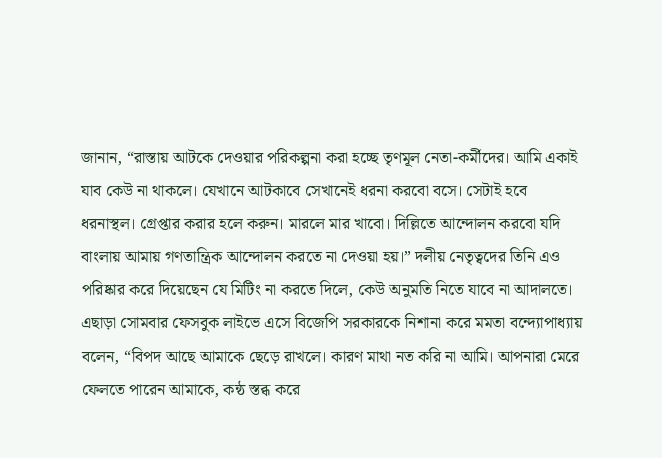জানান, “রাস্তায় আটকে দেওয়ার পরিকল্পনা করা হচ্ছে তৃণমূল নেতা-কর্মীদের। আমি একাই যাব কেউ না থাকলে। যেখানে আটকাবে সেখানেই ধরনা করবো বসে। সেটাই হবে ধরনাস্থল। গ্রেপ্তার করার হলে করুন। মারলে মার খাবো। দিল্লিতে আন্দোলন করবো যদি বাংলায় আমায় গণতান্ত্রিক আন্দোলন করতে না দেওয়া হয়।” দলীয় নেতৃত্বদের তিনি এও পরিষ্কার করে দিয়েছেন যে মিটিং না করতে দিলে, কেউ অনুমতি নিতে যাবে না আদালতে।
এছাড়া সোমবার ফেসবুক লাইভে এসে বিজেপি সরকারকে নিশানা করে মমতা বন্দ্যোপাধ্যায় বলেন, “বিপদ আছে আমাকে ছেড়ে রাখলে। কারণ মাথা নত করি না আমি। আপনারা মেরে ফেলতে পারেন আমাকে, কন্ঠ স্তব্ধ করে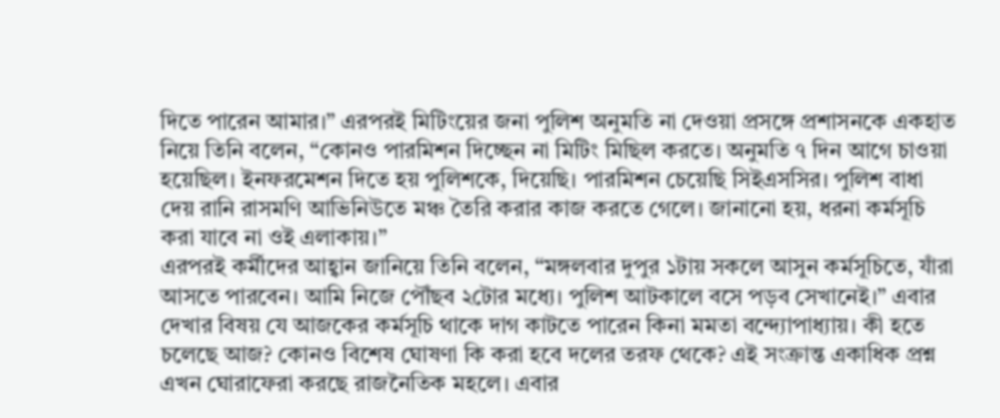দিতে পারেন আমার।” এরপরই মিটিংয়ের জনা পুলিশ অনুমতি না দেওয়া প্রসঙ্গে প্রশাসনকে একহাত নিয়ে তিনি বলেন, “কোনও পারমিশন দিচ্ছেন না মিটিং মিছিল করতে। অনুমতি ৭ দিন আগে চাওয়া হয়েছিল। ইনফরমেশন দিতে হয় পুলিশকে, দিয়েছি। পারমিশন চেয়েছি সিইএসসির। পুলিশ বাধা দেয় রানি রাসমণি আভিনিউতে মঞ্চ তৈরি করার কাজ করতে গেলে। জানানো হয়, ধরনা কর্মসূচি করা যাবে না ওই এলাকায়।”
এরপরই কর্মীদের আহ্বান জানিয়ে তিনি বলেন, “মঙ্গলবার দুপুর ১টায় সকলে আসুন কর্মসূচিতে, যাঁরা আসতে পারবেন। আমি নিজে পৌঁছব ২টোর মধ্যে। পুলিশ আটকালে বসে পড়ব সেখানেই।” এবার দেখার বিষয় যে আজকের কর্মসূচি থাকে দাগ কাটতে পারেন কিনা মমতা বন্দ্যোপাধ্যায়। কী হতে চলেছে আজ? কোনও বিশেষ ঘোষণা কি করা হবে দলের তরফ থেকে? এই সংক্রান্ত একাধিক প্রশ্ন এখন ঘোরাফেরা করছে রাজনৈতিক মহলে। এবার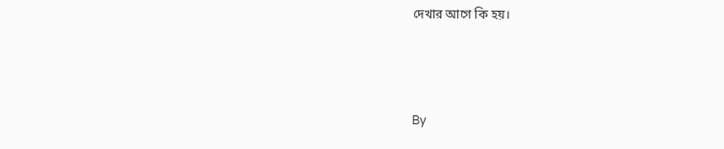দেখার আগে কি হয়।



By